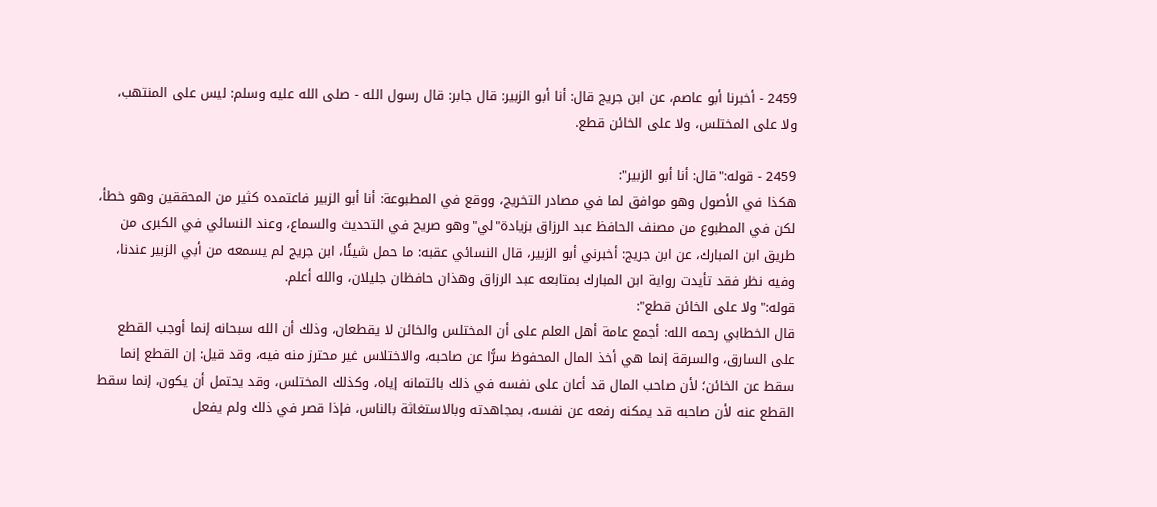2459 - أخبرنا أبو عاصم، عن ابن جريج قال: أنا أبو الزبير: قال جابر: قال رسول الله - صلى الله عليه وسلم: ليس على المنتهب، ولا على المختلس، ولا على الخائن قطع.

2459 - قوله:"قال: أنا أبو الزبير":
هكذا في الأصول وهو موافق لما في مصادر التخريج، ووقع في المطبوعة: أنا أبو الزبير فاعتمده كثير من المحققين وهو خطأ، لكن في المطبوع من مصنف الحافظ عبد الرزاق بزيادة"لي"وهو صريح في التحديث والسماع، وعند النسائي في الكبرى من طريق ابن المبارك، عن ابن جريج: أخبرني أبو الزبير، قال النسائي عقبه: ما حمل شيئًا، ابن جريج لم يسمعه من أبي الزبير عندنا، وفيه نظر فقد تأيدت رواية ابن المبارك بمتابعه عبد الرزاق وهذان حافظان جليلان، والله أعلم.
قوله:"ولا على الخائن قطع":
قال الخطابي رحمه الله: أجمع عامة أهل العلم على أن المختلس والخائن لا يقطعان، وذلك أن الله سبحانه إنما أوجب القطع على السارق، والسرقة إنما هي أخذ المال المحفوظ سرًّا عن صاحبه، والاختلاس غير محترز منه فيه، وقد قيل: إن القطع إنما سقط عن الخائن؛ لأن صاحب المال قد أعان على نفسه في ذلك بائتمانه إياه، وكذلك المختلس، وقد يحتمل أن يكون، إنما سقط القطع عنه لأن صاحبه قد يمكنه رفعه عن نفسه، بمجاهدته وبالاستغاثة بالناس، فإذا قصر في ذلك ولم يفعل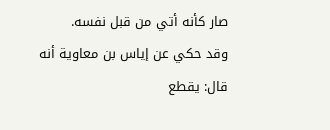صار كأنه أتي من قبل نفسه.
وقد حكي عن إياس بن معاوية أنه قال: يقطع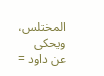المختلس، ويحكى عن داود =